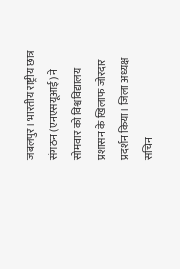जबलपुर। भारतीय राष्ट्रीय छात्र संगठन (एनएसयूआई) ने सोमवार को विश्वविद्यालय प्रशासन के खिलाफ जोरदार प्रदर्शन किया। जिला अध्यक्ष सचिन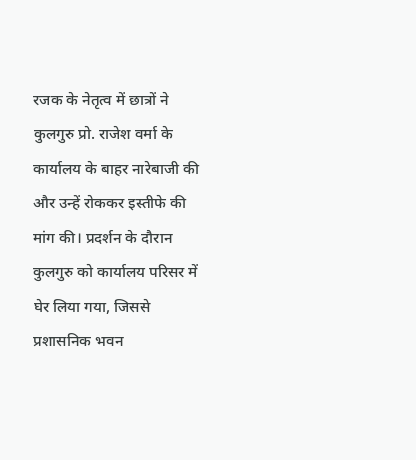रजक के नेतृत्व में छात्रों ने कुलगुरु प्रो. राजेश वर्मा के कार्यालय के बाहर नारेबाजी की और उन्हें रोककर इस्तीफे की मांग की। प्रदर्शन के दौरान कुलगुरु को कार्यालय परिसर में घेर लिया गया, जिससे प्रशासनिक भवन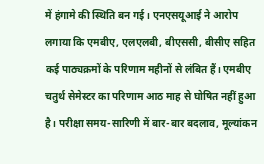में हंगामे की स्थिति बन गई। एनएसयूआई ने आरोप लगाया कि एमबीए, एलएलबी, बीएससी, बीसीए सहित कई पाठ्यक्रमों के परिणाम महीनों से लंबित हैं। एमबीए चतुर्थ सेमेस्टर का परिणाम आठ माह से घोषित नहीं हुआ है। परीक्षा समय-सारिणी में बार-बार बदलाव, मूल्यांकन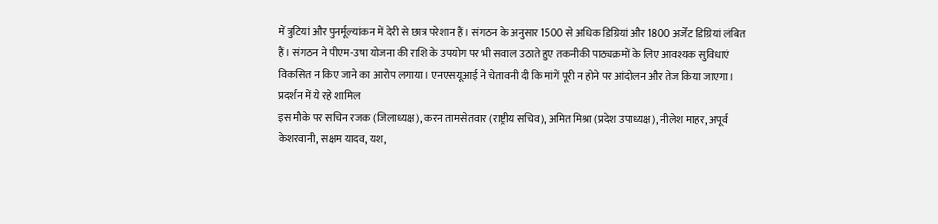में त्रुटियां और पुनर्मूल्यांकन में देरी से छात्र परेशान हैं। संगठन के अनुसार 1500 से अधिक डिग्रियां और 1800 अर्जेंट डिग्रियां लंबित हैं। संगठन ने पीएम-उषा योजना की राशि के उपयोग पर भी सवाल उठाते हुए तकनीकी पाठ्यक्रमों के लिए आवश्यक सुविधाएं विकसित न किए जाने का आरोप लगाया। एनएसयूआई ने चेतावनी दी कि मांगें पूरी न होने पर आंदोलन और तेज किया जाएगा।
प्रदर्शन में ये रहे शामिल
इस मौके पर सचिन रजक (जिलाध्यक्ष), करन तामसेतवार (राष्ट्रीय सचिव), अमित मिश्रा (प्रदेश उपाध्यक्ष), नीलेश माहर, अपूर्व केशरवानी, सक्षम यादव, यश,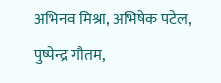अभिनव मिश्रा, अभिषेक पटेल, पुष्पेन्द्र गौतम,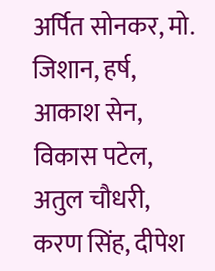अर्पित सोनकर, मो. जिशान, हर्ष, आकाश सेन, विकास पटेल, अतुल चौधरी, करण सिंह, दीपेश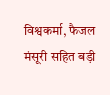विश्वकर्मा, फैजल मंसूरी सहित बड़ी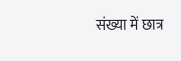संख्या में छात्र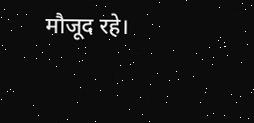मौजूद रहे।